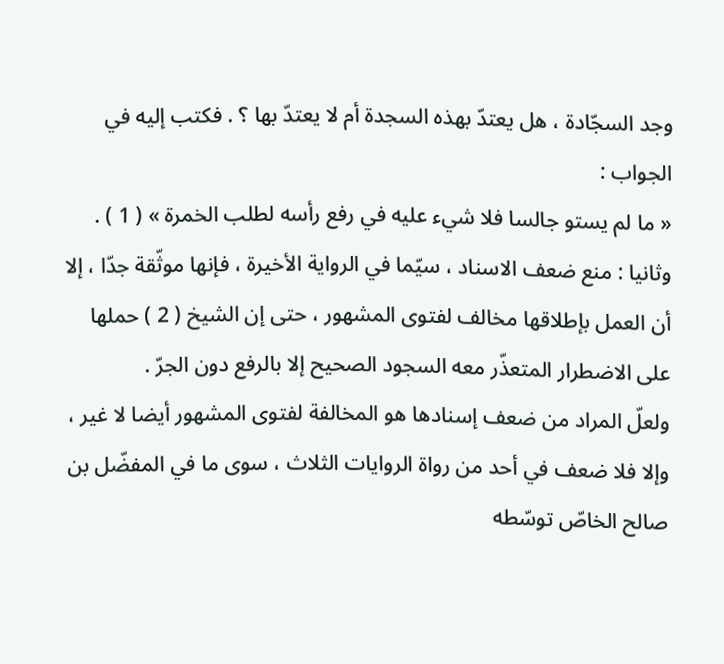وجد السجّادة ، هل يعتدّ بهذه السجدة أم لا يعتدّ بها ؟ . فكتب إليه في الجواب :
« ما لم يستو جالسا فلا شيء عليه في رفع رأسه لطلب الخمرة » ( 1 ) .
وثانيا : منع ضعف الاسناد ، سيّما في الرواية الأخيرة ، فإنها موثّقة جدّا ، إلا أن العمل بإطلاقها مخالف لفتوى المشهور ، حتى إن الشيخ ( 2 ) حملها على الاضطرار المتعذّر معه السجود الصحيح إلا بالرفع دون الجرّ .
ولعلّ المراد من ضعف إسنادها هو المخالفة لفتوى المشهور أيضا لا غير ، وإلا فلا ضعف في أحد من رواة الروايات الثلاث ، سوى ما في المفضّل بن صالح الخاصّ توسّطه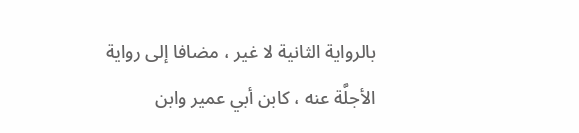بالرواية الثانية لا غير ، مضافا إلى رواية الأجلَّة عنه ، كابن أبي عمير وابن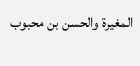المغيرة والحسن بن محبوب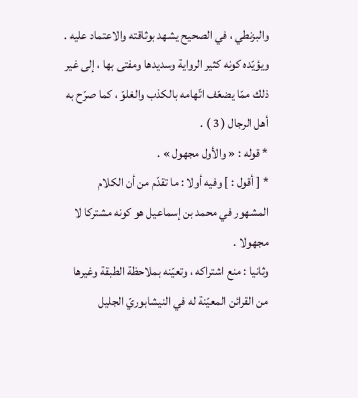والبزنطي ، في الصحيح يشهد بوثاقته والاعتماد عليه . ويؤيّده كونه كثير الرواية وسديدها ومفتى بها ، إلى غير ذلك ممّا يضعّف اتّهامه بالكذب والغلوّ ، كما صرّح به أهل الرجال ( 3 ) .
* قوله : « والأول مجهول » .
* [ أقول : ] وفيه أولا : ما تقدّم من أن الكلام المشهور في محمد بن إسماعيل هو كونه مشتركا لا مجهولا .
وثانيا : منع اشتراكه ، وتعيّنه بملاحظة الطبقة وغيرها من القرائن المعيّنة له في النيشابوريّ الجليل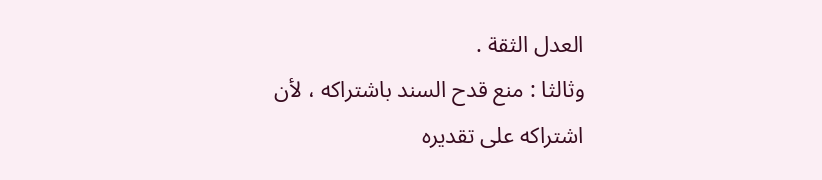العدل الثقة .
وثالثا : منع قدح السند باشتراكه ، لأن اشتراكه على تقديره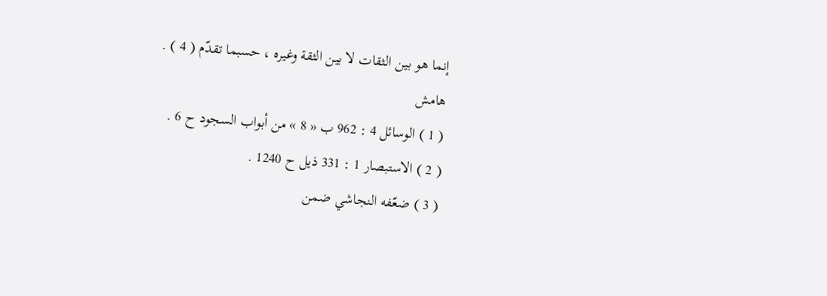إنما هو بين الثقات لا بين الثقة وغيره ، حسبما تقدّم ( 4 ) .
هامش
( 1 ) الوسائل 4 : 962 ب « 8 » من أبواب السجود ح 6 .
( 2 ) الاستبصار 1 : 331 ذيل ح 1240 .
( 3 ) ضعّفه النجاشي ضمن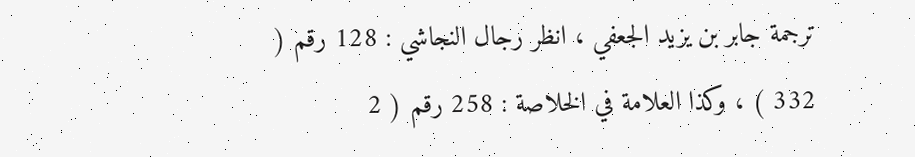ترجمة جابر بن يزيد الجعفي ، انظر رجال النجاشي : 128 رقم ( 332 ) ، وكذا العلامة في الخلاصة : 258 رقم ( 2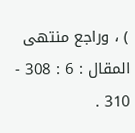) ، وراجع منتهى المقال : 6 : 308 - 310 .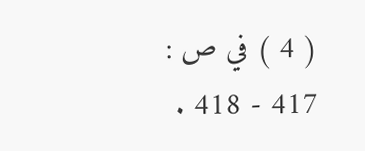( 4 ) في ص : 417 - 418 .